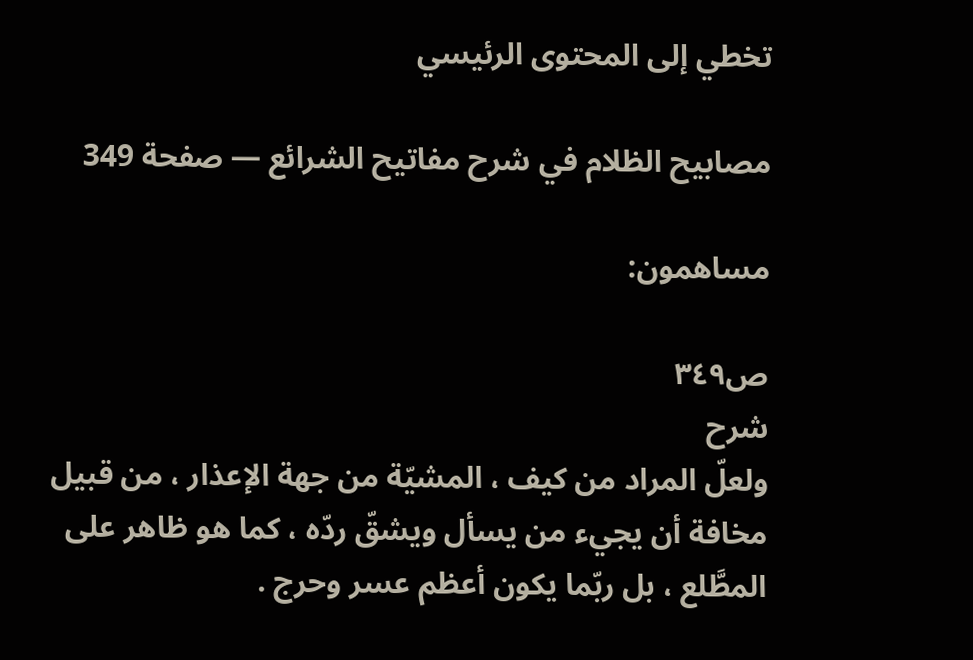تخطي إلى المحتوى الرئيسي

مصابيح الظلام في شرح مفاتيح الشرائع — صفحة 349

مساهمون:

ص٣٤٩
شرح
ولعلّ المراد من كيف ، المشيّة من جهة الإعذار ، من قبيل مخافة أن يجيء من يسأل ويشقّ ردّه ، كما هو ظاهر على المطَّلع ، بل ربّما يكون أعظم عسر وحرج .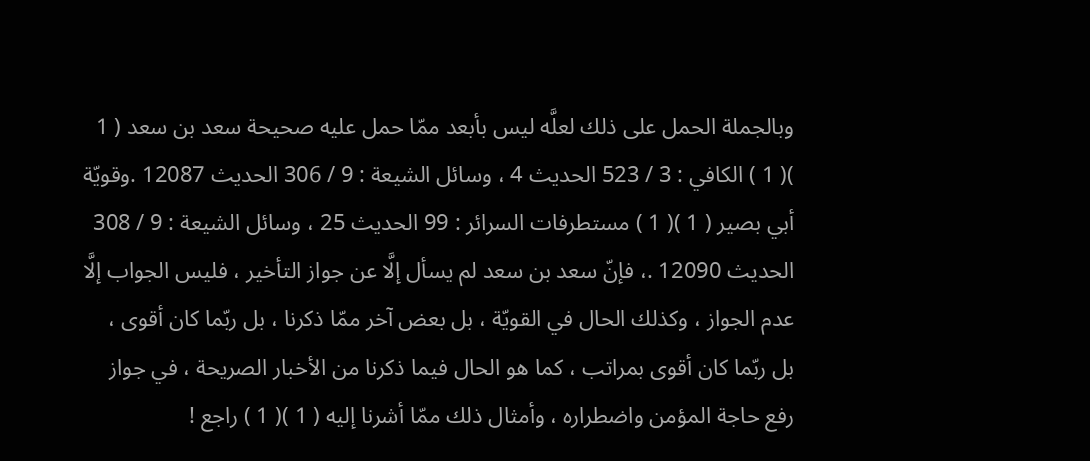وبالجملة الحمل على ذلك لعلَّه ليس بأبعد ممّا حمل عليه صحيحة سعد بن سعد ( 1 )( 1 ) الكافي : 3 / 523 الحديث 4 ، وسائل الشيعة : 9 / 306 الحديث 12087 .وقويّة أبي بصير ( 1 )( 1 ) مستطرفات السرائر : 99 الحديث 25 ، وسائل الشيعة : 9 / 308 الحديث 12090 .، فإنّ سعد بن سعد لم يسأل إلَّا عن جواز التأخير ، فليس الجواب إلَّا عدم الجواز ، وكذلك الحال في القويّة ، بل بعض آخر ممّا ذكرنا ، بل ربّما كان أقوى ، بل ربّما كان أقوى بمراتب ، كما هو الحال فيما ذكرنا من الأخبار الصريحة ، في جواز رفع حاجة المؤمن واضطراره ، وأمثال ذلك ممّا أشرنا إليه ( 1 )( 1 ) راجع !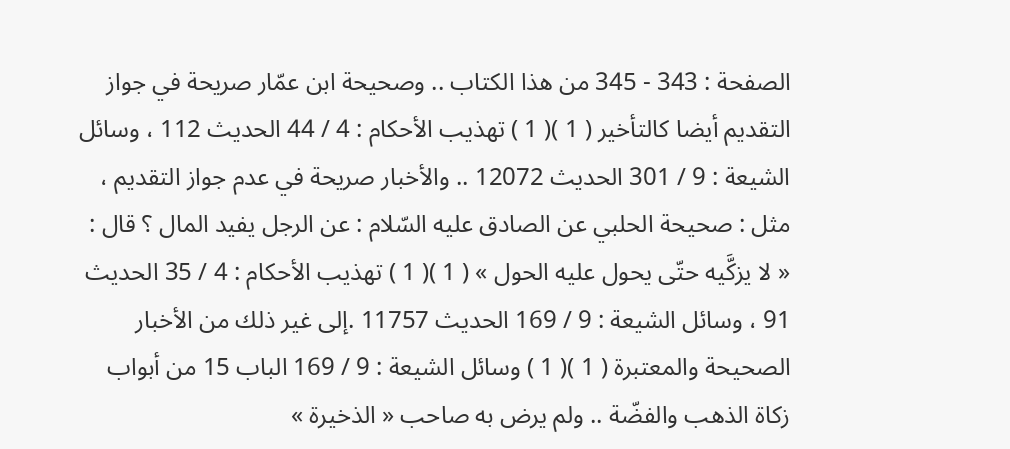الصفحة : 343 - 345 من هذا الكتاب .. وصحيحة ابن عمّار صريحة في جواز التقديم أيضا كالتأخير ( 1 )( 1 ) تهذيب الأحكام : 4 / 44 الحديث 112 ، وسائل الشيعة : 9 / 301 الحديث 12072 .. والأخبار صريحة في عدم جواز التقديم ، مثل : صحيحة الحلبي عن الصادق عليه السّلام : عن الرجل يفيد المال ؟ قال : « لا يزكَّيه حتّى يحول عليه الحول » ( 1 )( 1 ) تهذيب الأحكام : 4 / 35 الحديث 91 ، وسائل الشيعة : 9 / 169 الحديث 11757 .إلى غير ذلك من الأخبار الصحيحة والمعتبرة ( 1 )( 1 ) وسائل الشيعة : 9 / 169 الباب 15 من أبواب زكاة الذهب والفضّة .. ولم يرض به صاحب « الذخيرة »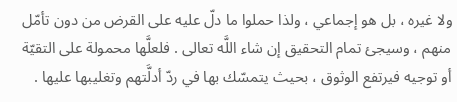ولا غيره ، بل هو إجماعي ، ولذا حملوا ما دلّ عليه على القرض من دون تأمّل منهم ، وسيجئ تمام التحقيق إن شاء اللَّه تعالى . فلعلَّها محمولة على التقيّة أو توجيه فيرتفع الوثوق ، بحيث يتمسّك بها في ردّ أدلَّتهم وتغليبها عليها .